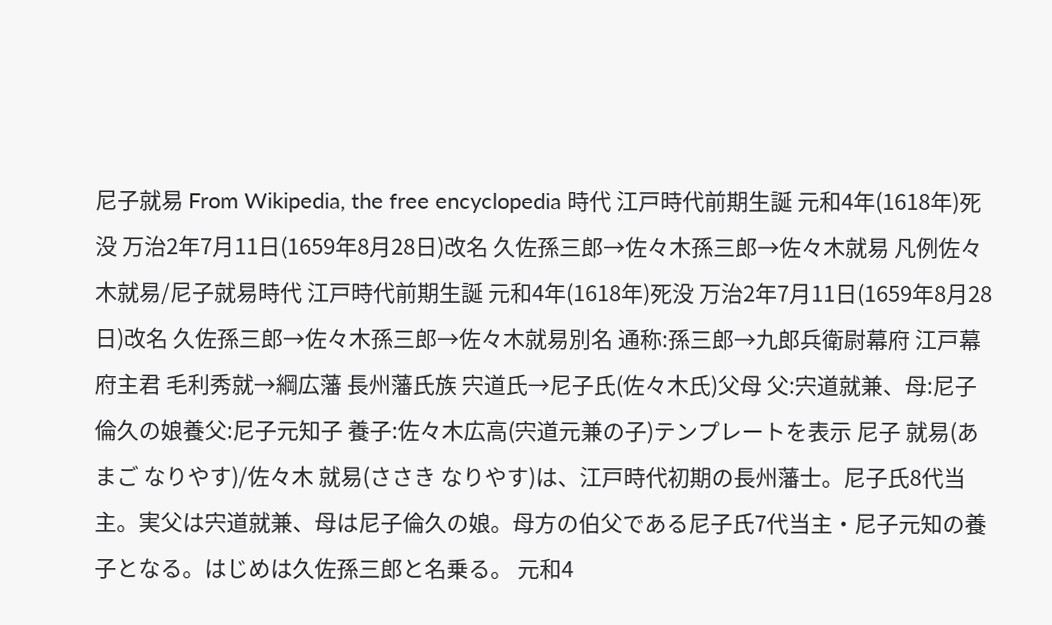尼子就易 From Wikipedia, the free encyclopedia 時代 江戸時代前期生誕 元和4年(1618年)死没 万治2年7月11日(1659年8月28日)改名 久佐孫三郎→佐々木孫三郎→佐々木就易 凡例佐々木就易/尼子就易時代 江戸時代前期生誕 元和4年(1618年)死没 万治2年7月11日(1659年8月28日)改名 久佐孫三郎→佐々木孫三郎→佐々木就易別名 通称:孫三郎→九郎兵衛尉幕府 江戸幕府主君 毛利秀就→綱広藩 長州藩氏族 宍道氏→尼子氏(佐々木氏)父母 父:宍道就兼、母:尼子倫久の娘養父:尼子元知子 養子:佐々木広高(宍道元兼の子)テンプレートを表示 尼子 就易(あまご なりやす)/佐々木 就易(ささき なりやす)は、江戸時代初期の長州藩士。尼子氏8代当主。実父は宍道就兼、母は尼子倫久の娘。母方の伯父である尼子氏7代当主・尼子元知の養子となる。はじめは久佐孫三郎と名乗る。 元和4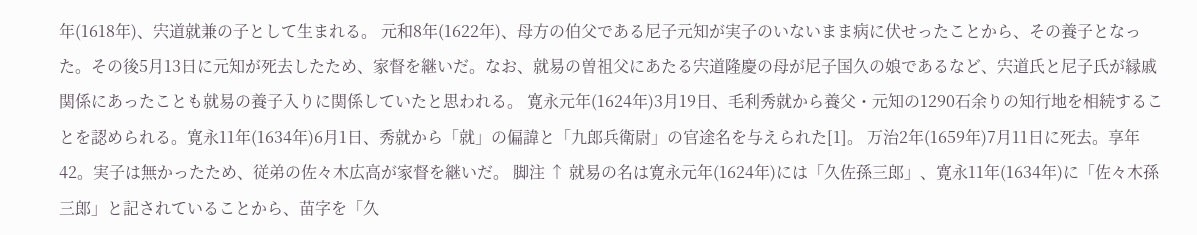年(1618年)、宍道就兼の子として生まれる。 元和8年(1622年)、母方の伯父である尼子元知が実子のいないまま病に伏せったことから、その養子となった。その後5月13日に元知が死去したため、家督を継いだ。なお、就易の曽祖父にあたる宍道隆慶の母が尼子国久の娘であるなど、宍道氏と尼子氏が縁戚関係にあったことも就易の養子入りに関係していたと思われる。 寛永元年(1624年)3月19日、毛利秀就から養父・元知の1290石余りの知行地を相続することを認められる。寛永11年(1634年)6月1日、秀就から「就」の偏諱と「九郎兵衛尉」の官途名を与えられた[1]。 万治2年(1659年)7月11日に死去。享年42。実子は無かったため、従弟の佐々木広高が家督を継いだ。 脚注 ↑ 就易の名は寛永元年(1624年)には「久佐孫三郎」、寛永11年(1634年)に「佐々木孫三郎」と記されていることから、苗字を「久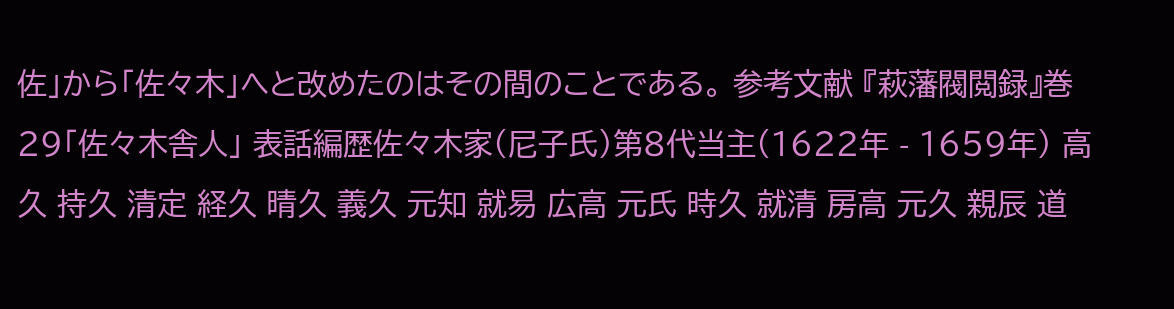佐」から「佐々木」へと改めたのはその間のことである。 参考文献 『萩藩閥閲録』巻29「佐々木舎人」 表話編歴佐々木家(尼子氏)第8代当主(1622年 - 1659年) 高久 持久 清定 経久 晴久 義久 元知 就易 広高 元氏 時久 就清 房高 元久 親辰 道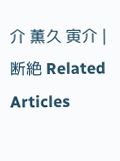介 薫久 寅介 | 断絶 Related Articles